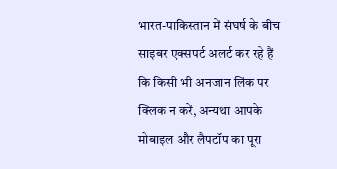भारत-पाकिस्तान में संघर्ष के बीच साइबर एक्सपर्ट अलर्ट कर रहे हैं कि किसी भी अनजान लिंक पर क्लिक न करें, अन्यथा आपके मोबाइल और लैपटॉप का पूरा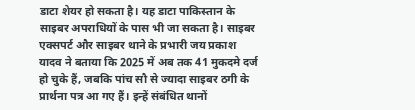डाटा शेयर हो सकता है। यह डाटा पाकिस्तान के साइबर अपराधियों के पास भी जा सकता है। साइबर एक्सपर्ट और साइबर थाने के प्रभारी जय प्रकाश यादव ने बताया कि 2025 में अब तक 41 मुकदमे दर्ज हो चुके हैं, जबकि पांच सौ से ज्यादा साइबर ठगी के प्रार्थना पत्र आ गए हैं। इन्हें संबंधित थानों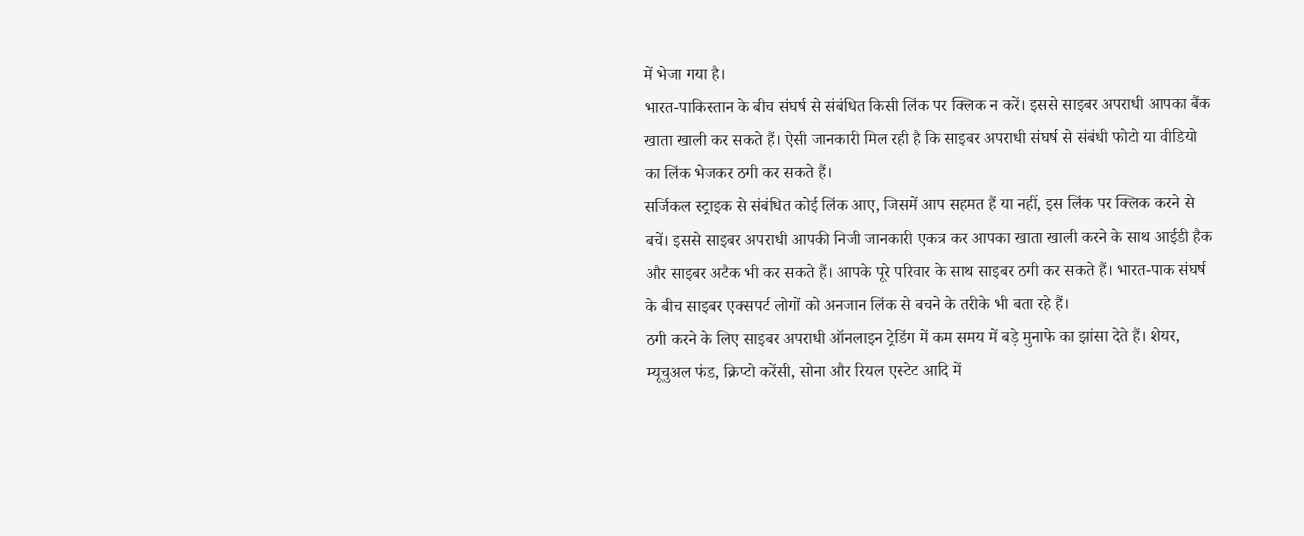में भेजा गया है।
भारत-पाकिस्तान के बीच संघर्ष से संबंधित किसी लिंक पर क्लिक न करें। इससे साइबर अपराधी आपका बैंक खाता खाली कर सकते हैं। ऐसी जानकारी मिल रही है कि साइबर अपराधी संघर्ष से संबंधी फोटो या वीडियो का लिंक भेजकर ठगी कर सकते हैं।
सर्जिकल स्ट्राइक से संबंधित कोई लिंक आए, जिसमें आप सहमत हैं या नहीं, इस लिंक पर क्लिक करने से बचें। इससे साइबर अपराधी आपकी निजी जानकारी एकत्र कर आपका खाता खाली करने के साथ आईडी हैक और साइबर अटैक भी कर सकते हैं। आपके पूरे परिवार के साथ साइबर ठगी कर सकते हैं। भारत-पाक संघर्ष के बीच साइबर एक्सपर्ट लोगों को अनजान लिंक से बचने के तरीके भी बता रहे हैं।
ठगी करने के लिए साइबर अपराधी ऑनलाइन ट्रेडिंग में कम समय में बड़े मुनाफे का झांसा देते हैं। शेयर, म्यूचुअल फंड, क्रिप्टो करेंसी, सोना और रियल एस्टेट आदि में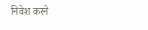निवेश करने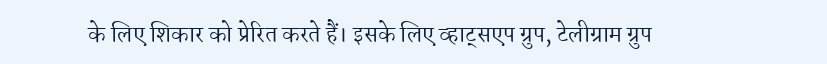के लिए शिकार को प्रेरित करते हैं। इसके लिए व्हाट्सएप ग्रुप, टेलीग्राम ग्रुप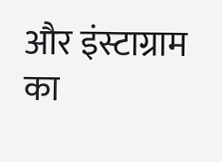और इंस्टाग्राम का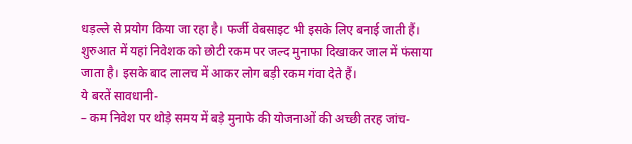धड़ल्ले से प्रयोग किया जा रहा है। फर्जी वेबसाइट भी इसके लिए बनाई जाती हैं। शुरुआत में यहां निवेशक को छोटी रकम पर जल्द मुनाफा दिखाकर जाल में फंसाया जाता है। इसके बाद लालच में आकर लोग बड़ी रकम गंवा देते हैं।
ये बरतें सावधानी-
– कम निवेश पर थोड़े समय में बड़े मुनाफे की योजनाओं की अच्छी तरह जांच-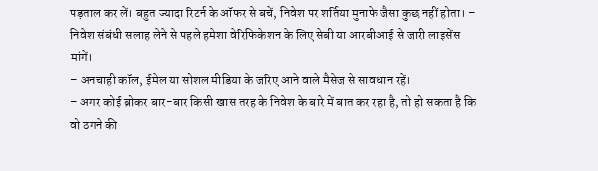पड़ताल कर लें। बहुत ज्यादा रिटर्न के ऑफर से बचें, निवेश पर शर्तिया मुनाफे जैसा कुछ नहीं होता। – निवेश संबंधी सलाह लेने से पहले हमेशा वेरिफिकेशन के लिए सेबी या आरबीआई से जारी लाइसेंस मांगें।
– अनचाही कॉल, ईमेल या सोशल मीडिया के जरिए आने वाले मैसेज से सावधान रहें।
– अगर कोई ब्रोकर बार-बार किसी खास तरह के निवेश के बारे में बात कर रहा है, तो हो सकता है कि वो ठगने की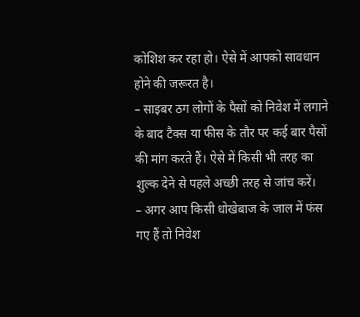कोशिश कर रहा हो। ऐसे में आपको सावधान होने की जरूरत है।
– साइबर ठग लोगों के पैसों को निवेश में लगाने के बाद टैक्स या फीस के तौर पर कई बार पैसों की मांग करते हैं। ऐसे में किसी भी तरह का शुल्क देने से पहले अच्छी तरह से जांच करें।
– अगर आप किसी धोखेबाज के जाल में फंस गए हैं तो निवेश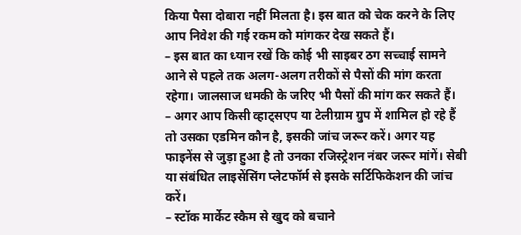किया पैसा दोबारा नहीं मिलता है। इस बात को चेक करने के लिए आप निवेश की गई रकम को मांगकर देख सकते हैं।
– इस बात का ध्यान रखें कि कोई भी साइबर ठग सच्चाई सामने आने से पहले तक अलग-अलग तरीकों से पैसों की मांग करता रहेगा। जालसाज धमकी के जरिए भी पैसों की मांग कर सकते हैं।
– अगर आप किसी व्हाट्सएप या टेलीग्राम ग्रुप में शामिल हो रहे हैं तो उसका एडमिन कौन है, इसकी जांच जरूर करें। अगर यह फाइनेंस से जुड़ा हुआ है तो उनका रजिस्ट्रेशन नंबर जरूर मांगें। सेबी या संबंधित लाइसेंसिंग प्लेटफॉर्म से इसके सर्टिफिकेशन की जांच करें।
– स्टॉक मार्केट स्कैम से खुद को बचाने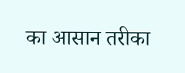का आसान तरीका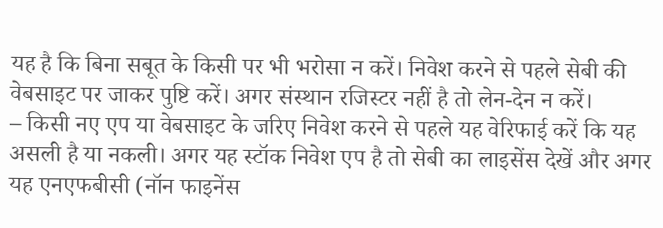यह है कि बिना सबूत के किसी पर भी भरोसा न करें। निवेश करने से पहले सेबी की वेबसाइट पर जाकर पुष्टि करें। अगर संस्थान रजिस्टर नहीं है तो लेन-देन न करें।
– किसी नए एप या वेबसाइट के जरिए निवेश करने से पहले यह वेरिफाई करें कि यह असली है या नकली। अगर यह स्टॉक निवेश एप है तो सेबी का लाइसेंस देखें और अगर यह एनएफबीसी (नॉन फाइनेंस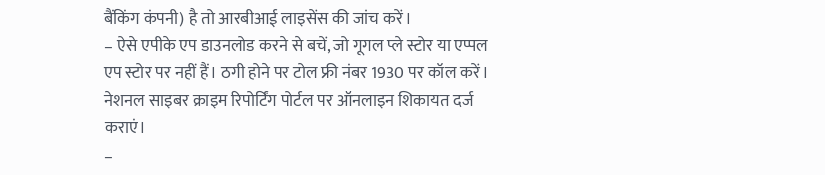बैंकिंग कंपनी) है तो आरबीआई लाइसेंस की जांच करें।
– ऐसे एपीके एप डाउनलोड करने से बचें, जो गूगल प्ले स्टोर या एप्पल एप स्टोर पर नहीं हैं। ठगी होने पर टोल फ्री नंबर 1930 पर कॉल करें। नेशनल साइबर क्राइम रिपोर्टिंग पोर्टल पर ऑनलाइन शिकायत दर्ज कराएं।
–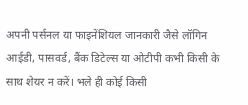अपनी पर्सनल या फाइनेंशियल जानकारी जैसे लॉगिन आईडी, पासवर्ड, बैंक डिटेल्स या ओटीपी कभी किसी के साथ शेयर न करें। भले ही कोई किसी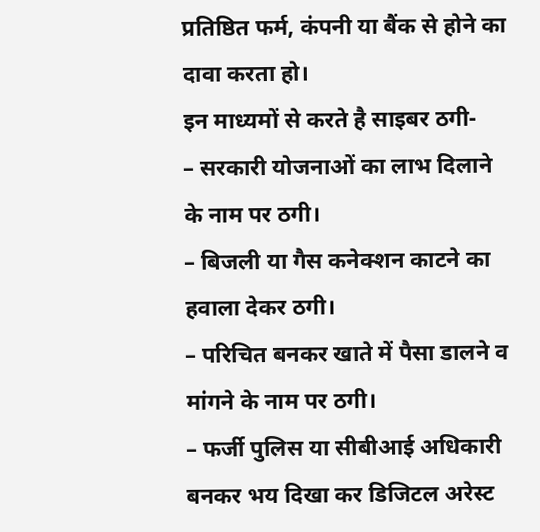प्रतिष्ठित फर्म, कंपनी या बैंक से होने का दावा करता हो।
इन माध्यमों से करते है साइबर ठगी-
– सरकारी योजनाओं का लाभ दिलाने के नाम पर ठगी।
– बिजली या गैस कनेक्शन काटने का हवाला देकर ठगी।
– परिचित बनकर खाते में पैसा डालने व मांगने के नाम पर ठगी।
– फर्जी पुलिस या सीबीआई अधिकारी बनकर भय दिखा कर डिजिटल अरेस्ट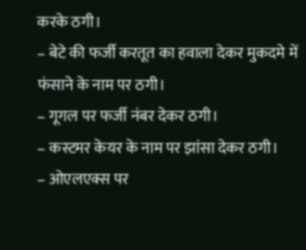करके ठगी।
– बेटे की फर्जी करतूत का हवाला देकर मुकदमे में फंसाने के नाम पर ठगी।
– गूगल पर फर्जी नंबर देकर ठगी।
– कस्टमर केयर के नाम पर झांसा देकर ठगी।
– ओएलएक्स पर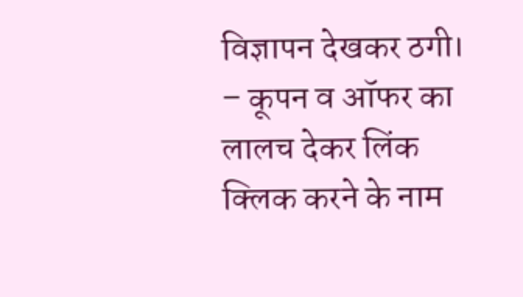विज्ञापन देखकर ठगी।
– कूपन व ऑफर का लालच देकर लिंक क्लिक करने के नाम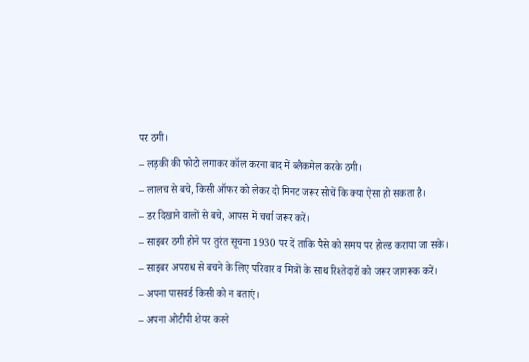पर ठगी।
– लड़की की फोटो लगाकर कॉल करना बाद में ब्लैकमेल करके ठगी।
– लालच से बचे, किसी ऑफर को लेकर दो मिनट जरूर सोचें कि क्या ऐसा हो सकता है।
– डर दिखाने वालों से बचे, आपस में चर्चा जरूर करें।
– साइबर ठगी होने पर तुरंत सूचना 1930 पर दें ताकि पैसे को समय पर होल्ड कराया जा सके।
– साइबर अपराध से बचने के लिए परिवार व मित्रों के साथ रिश्तेदारों को जरूर जागरूक करें।
– अपना पासवर्ड किसी को न बताएं।
– अपना ओटीपी शेयर करने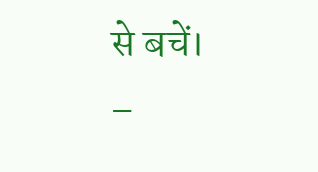से बचें।
–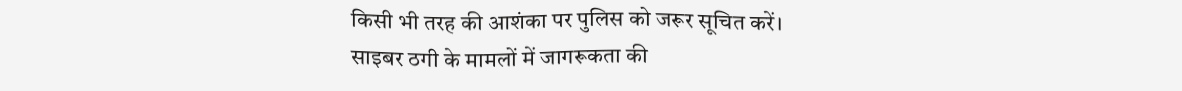किसी भी तरह की आशंका पर पुलिस को जरूर सूचित करें।
साइबर ठगी के मामलों में जागरूकता की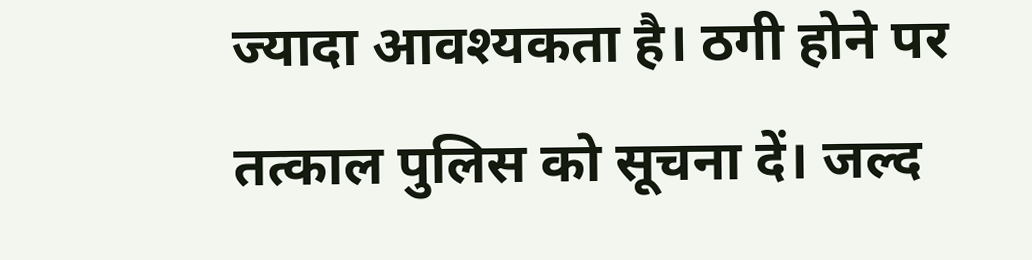ज्यादा आवश्यकता है। ठगी होने पर तत्काल पुलिस को सूचना दें। जल्द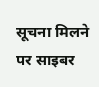सूचना मिलने पर साइबर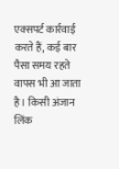एक्सपर्ट कार्रवाई करते हैं, कई बार पैसा समय रहते वापस भी आ जाता है। किसी अंजान लिंक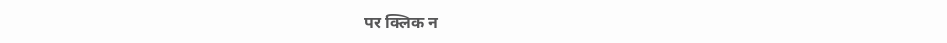पर क्लिक न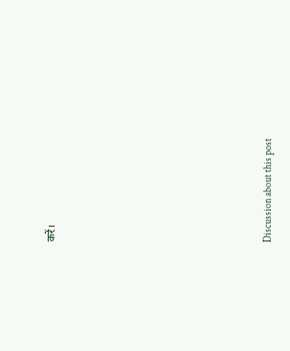करें।











Discussion about this post